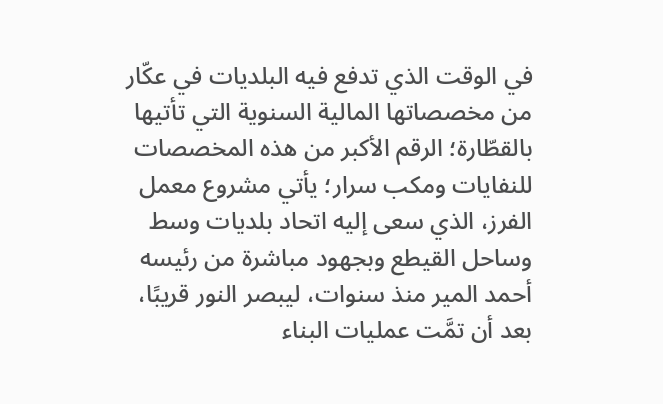في الوقت الذي تدفع فيه البلديات في عكّار من مخصصاتها المالية السنوية التي تأتيها بالقطّارة؛ الرقم الأكبر من هذه المخصصات للنفايات ومكب سرار؛ يأتي مشروع معمل الفرز، الذي سعى إليه اتحاد بلديات وسط وساحل القيطع وبجهود مباشرة من رئيسه أحمد المير منذ سنوات، ليبصر النور قريبًا، بعد أن تمَّت عمليات البناء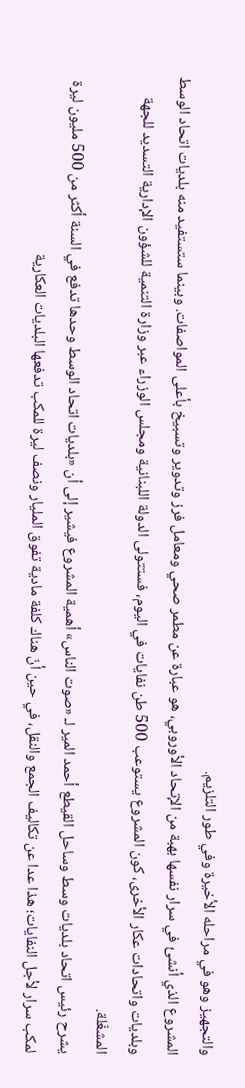والتجهيز وهو في مراحله الأخيرة وفي طور التلزيم.
المشروع الذي أنشئ في سرار نفسها بهبة من الإتحاد الأوروبي، هو عبارة عن مطمر صحي ومعامل فرز وتدوير وتسبيخ بأعلى المواصفات. وبينما ستستفيد منه بلديات اتحاد الوسط وبلديات واتحادات عكار الأخرى، كون المشروع يستوعب 500 طن نفايات في اليوم، فستتولى الدولة اللبنانية ومجلس الوزراء عبر وزارة التنمية للشؤون الإدارية التسديد للجهة المشغّلة.
يشرح رئيس اتحاد بلديات وسط وساحل القيطع أحمد المير لـ «صوت الناس» أهمية المشروع فيشير إلى أن «بلديات اتحاد الوسط وحدها تدفع في السنة أكثر من 500 مليون ليرة لمكب سرار لأجل النفايات؛ هذا عدا عن تكاليف الجمع والنقل، في حين أنّ هناك كلفة مادية تفوق المليار ونصف ليرة للمكب تدفعها البلديات العكارية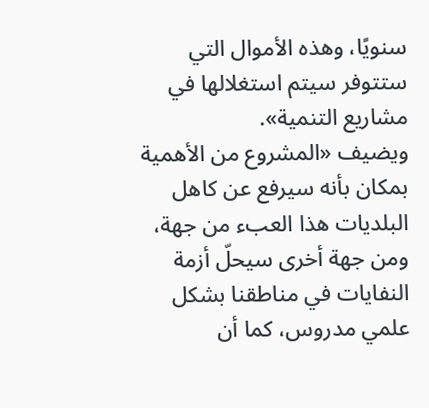سنويًا، وهذه الأموال التي ستتوفر سيتم استغلالها في مشاريع التنمية».
ويضيف «المشروع من الأهمية بمكان بأنه سيرفع عن كاهل البلديات هذا العبء من جهة، ومن جهة أخرى سيحلّ أزمة النفايات في مناطقنا بشكل علمي مدروس، كما أن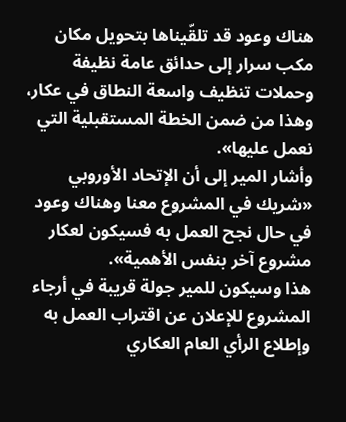هناك وعود قد تلقّيناها بتحويل مكان مكب سرار إلى حدائق عامة نظيفة وحملات تنظيف واسعة النطاق في عكار، وهذا من ضمن الخطة المستقبلية التي نعمل عليها».
وأشار المير إلى أن الإتحاد الأوروبي «شريك في المشروع معنا وهناك وعود في حال نجح العمل به فسيكون لعكار مشروع آخر بنفس الأهمية».
هذا وسيكون للمير جولة قريبة في أرجاء المشروع للإعلان عن اقتراب العمل به وإطلاع الرأي العام العكاري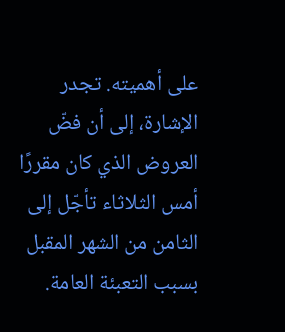على أهميته. تجدر الإشارة، إلى أن فضّ العروض الذي كان مقررًا أمس الثلاثاء تأجّل إلى الثامن من الشهر المقبل بسبب التعبئة العامة.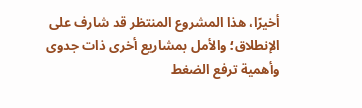أخيرًا، هذا المشروع المنتظر قد شارف على الإنطلاق؛ والأمل بمشاريع أخرى ذات جدوى وأهمية ترفع الضغط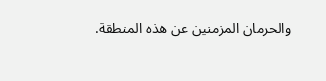والحرمان المزمنين عن هذه المنطقة.